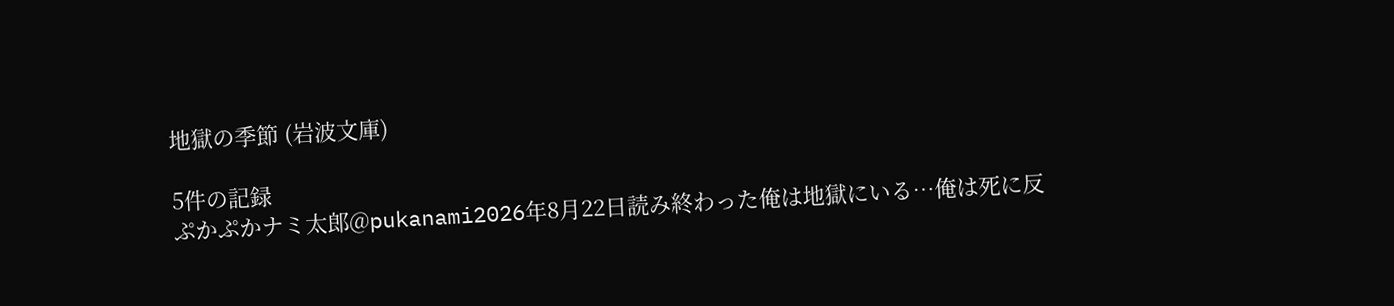地獄の季節 (岩波文庫)

5件の記録
ぷかぷかナミ太郎@pukanami2026年8月22日読み終わった俺は地獄にいる…俺は死に反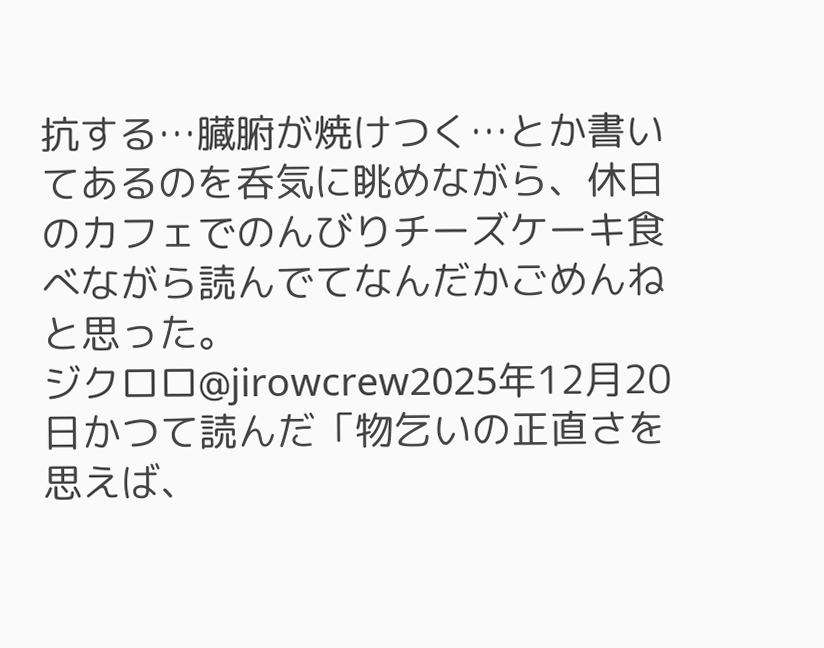抗する…臓腑が焼けつく…とか書いてあるのを呑気に眺めながら、休日のカフェでのんびりチーズケーキ食べながら読んでてなんだかごめんねと思った。
ジクロロ@jirowcrew2025年12月20日かつて読んだ「物乞いの正直さを思えば、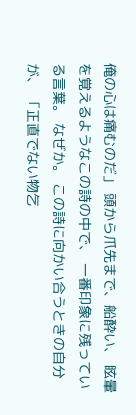俺の心は痛むのだ」 頭から爪先まで、船酔い、 眩暈を覚えるようなこの詩の中で、 一番印象に残っている言葉。 なぜか。 この詩に向かい合うときの自分が、 「正直でない物乞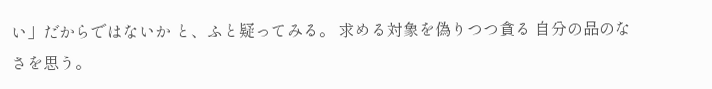い」だからではないか と、ふと疑ってみる。 求める対象を偽りつつ貪る 自分の品のなさを思う。